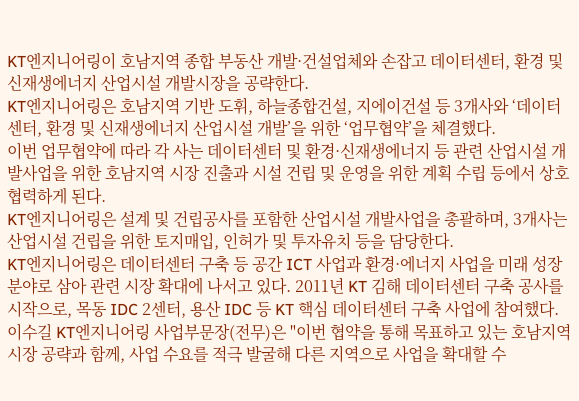KT엔지니어링이 호남지역 종합 부동산 개발·건설업체와 손잡고 데이터센터, 환경 및 신재생에너지 산업시설 개발시장을 공략한다.
KT엔지니어링은 호남지역 기반 도휘, 하늘종합건설, 지에이건설 등 3개사와 ‘데이터센터, 환경 및 신재생에너지 산업시설 개발’을 위한 ‘업무협약’을 체결했다.
이번 업무협약에 따라 각 사는 데이터센터 및 환경·신재생에너지 등 관련 산업시설 개발사업을 위한 호남지역 시장 진출과 시설 건립 및 운영을 위한 계획 수립 등에서 상호 협력하게 된다.
KT엔지니어링은 설계 및 건립공사를 포함한 산업시설 개발사업을 총괄하며, 3개사는 산업시설 건립을 위한 토지매입, 인허가 및 투자유치 등을 담당한다.
KT엔지니어링은 데이터센터 구축 등 공간 ICT 사업과 환경·에너지 사업을 미래 성장 분야로 삼아 관련 시장 확대에 나서고 있다. 2011년 KT 김해 데이터센터 구축 공사를 시작으로, 목동 IDC 2센터, 용산 IDC 등 KT 핵심 데이터센터 구축 사업에 참여했다.
이수길 KT엔지니어링 사업부문장(전무)은 "이번 협약을 통해 목표하고 있는 호남지역 시장 공략과 함께, 사업 수요를 적극 발굴해 다른 지역으로 사업을 확대할 수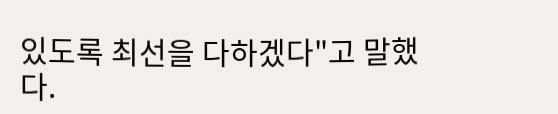있도록 최선을 다하겠다"고 말했다.